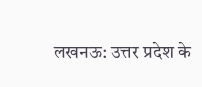लखनऊ: उत्तर प्रदेश के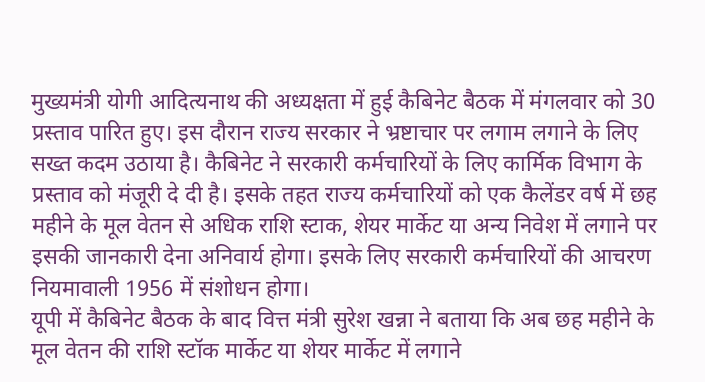मुख्यमंत्री योगी आदित्यनाथ की अध्यक्षता में हुई कैबिनेट बैठक में मंगलवार को 30 प्रस्ताव पारित हुए। इस दौरान राज्य सरकार ने भ्रष्टाचार पर लगाम लगाने के लिए सख्त कदम उठाया है। कैबिनेट ने सरकारी कर्मचारियों के लिए कार्मिक विभाग के प्रस्ताव को मंजूरी दे दी है। इसके तहत राज्य कर्मचारियों को एक कैलेंडर वर्ष में छह महीने के मूल वेतन से अधिक राशि स्टाक, शेयर मार्केट या अन्य निवेश में लगाने पर इसकी जानकारी देना अनिवार्य होगा। इसके लिए सरकारी कर्मचारियों की आचरण नियमावाली 1956 में संशोधन होगा।
यूपी में कैबिनेट बैठक के बाद वित्त मंत्री सुरेश खन्ना ने बताया कि अब छह महीने के मूल वेतन की राशि स्टॉक मार्केट या शेयर मार्केट में लगाने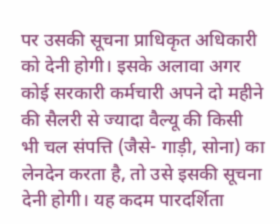पर उसकी सूचना प्राधिकृत अधिकारी को देनी होगी। इसके अलावा अगर कोई सरकारी कर्मचारी अपने दो महीने की सैलरी से ज्यादा वैल्यू की किसी भी चल संपत्ति (जैसे- गाड़ी, सोना) का लेनदेन करता है, तो उसे इसकी सूचना देनी होगी। यह कदम पारदर्शिता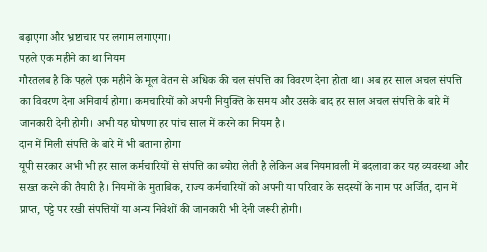बढ़ाएगा और भ्रष्टाचार पर लगाम लगाएगा।
पहले एक महीने का था नियम
गौरतलब है कि पहले एक महीने के मूल वेतन से अधिक की चल संपत्ति का विवरण देना होता था। अब हर साल अचल संपत्ति का विवरण देना अनिवार्य होगा। कमचारियों को अपनी नियुक्ति के समय और उसके बाद हर साल अचल संपत्ति के बारे में जानकारी देनी होगी। अभी यह घोषणा हर पांच साल में करने का नियम है।
दान में मिली संपत्ति के बारे में भी बताना होगा
यूपी सरकार अभी भी हर साल कर्मचारियों से संपत्ति का ब्योरा लेती है लेकिन अब नियमावली में बदलावा कर यह व्यवस्था और सख्त करने की तैयारी है। नियमों के मुताबिक, राज्य कर्मचारियों को अपनी या परिवार के सदस्यों के नाम पर अर्जित, दान में प्राप्त, पट्टे पर रखी संपत्तियों या अन्य निवेशों की जानकारी भी देनी जरूरी होगी।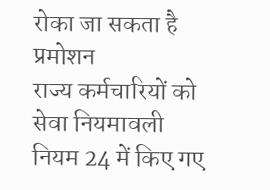रोका जा सकता है प्रमोशन
राज्य कर्मचारियों को सेवा नियमावली नियम 24 में किए गए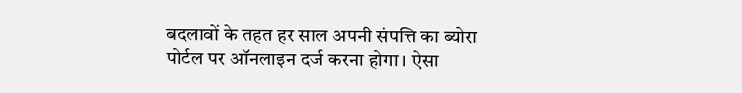बदलावों के तहत हर साल अपनी संपत्ति का ब्योरा पोर्टल पर ऑनलाइन दर्ज करना होगा। ऐसा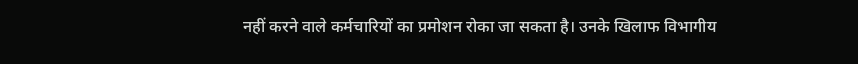नहीं करने वाले कर्मचारियों का प्रमोशन रोका जा सकता है। उनके खिलाफ विभागीय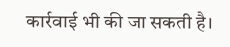कार्रवाई भी की जा सकती है।